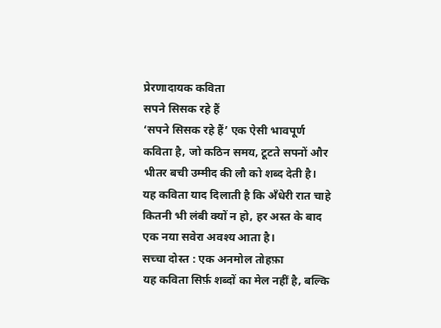प्रेरणादायक कविता
सपने सिसक रहे हैं
‘सपने सिसक रहे हैं’ एक ऐसी भावपूर्ण कविता है, जो कठिन समय, टूटते सपनों और भीतर बची उम्मीद की लौ को शब्द देती है। यह कविता याद दिलाती है कि अँधेरी रात चाहे कितनी भी लंबी क्यों न हो, हर अस्त के बाद एक नया सवेरा अवश्य आता है।
सच्चा दोस्त : एक अनमोल तोहफ़ा
यह कविता सिर्फ़ शब्दों का मेल नहीं है, बल्कि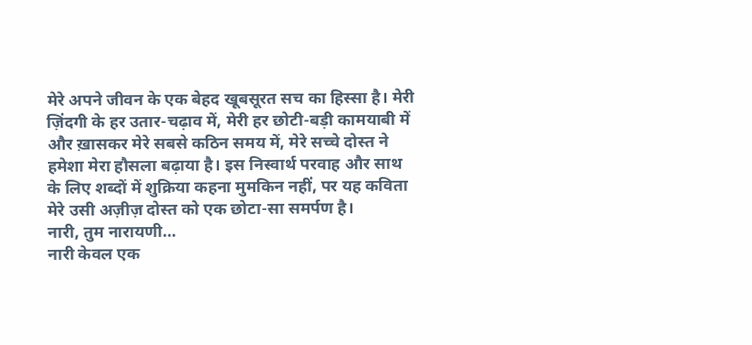मेरे अपने जीवन के एक बेहद खूबसूरत सच का हिस्सा है। मेरी ज़िंदगी के हर उतार-चढ़ाव में, मेरी हर छोटी-बड़ी कामयाबी में और ख़ासकर मेरे सबसे कठिन समय में, मेरे सच्चे दोस्त ने हमेशा मेरा हौसला बढ़ाया है। इस निस्वार्थ परवाह और साथ के लिए शब्दों में शुक्रिया कहना मुमकिन नहीं, पर यह कविता मेरे उसी अज़ीज़ दोस्त को एक छोटा-सा समर्पण है।
नारी, तुम नारायणी…
नारी केवल एक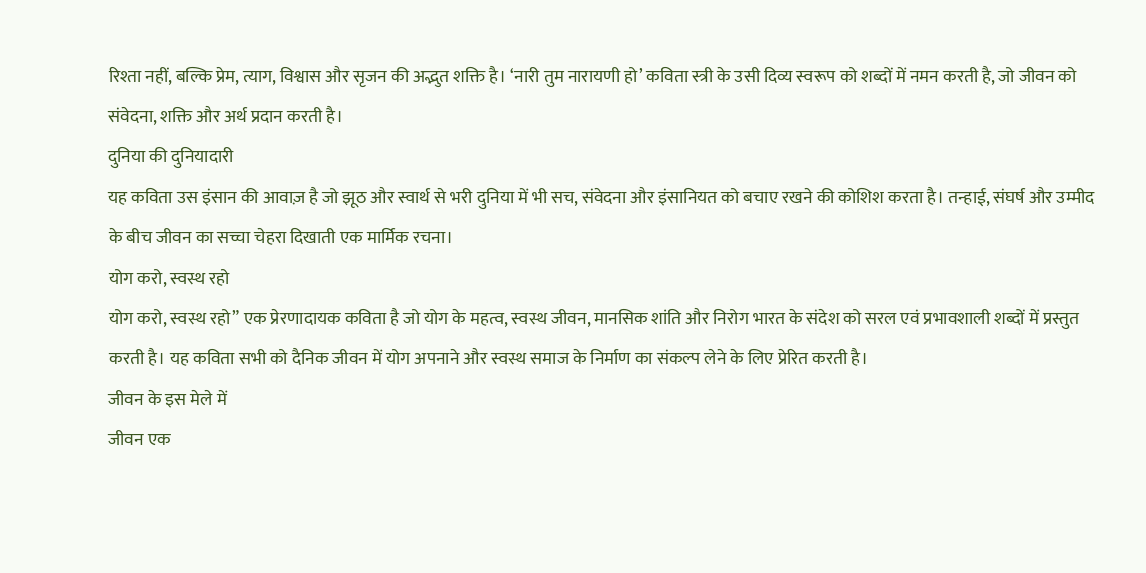रिश्ता नहीं, बल्कि प्रेम, त्याग, विश्वास और सृजन की अद्भुत शक्ति है। ‘नारी तुम नारायणी हो’ कविता स्त्री के उसी दिव्य स्वरूप को शब्दों में नमन करती है, जो जीवन को संवेदना, शक्ति और अर्थ प्रदान करती है।
दुनिया की दुनियादारी
यह कविता उस इंसान की आवाज़ है जो झूठ और स्वार्थ से भरी दुनिया में भी सच, संवेदना और इंसानियत को बचाए रखने की कोशिश करता है। तन्हाई, संघर्ष और उम्मीद के बीच जीवन का सच्चा चेहरा दिखाती एक मार्मिक रचना।
योग करो, स्वस्थ रहो
योग करो, स्वस्थ रहो” एक प्रेरणादायक कविता है जो योग के महत्व, स्वस्थ जीवन, मानसिक शांति और निरोग भारत के संदेश को सरल एवं प्रभावशाली शब्दों में प्रस्तुत करती है। यह कविता सभी को दैनिक जीवन में योग अपनाने और स्वस्थ समाज के निर्माण का संकल्प लेने के लिए प्रेरित करती है।
जीवन के इस मेले में
जीवन एक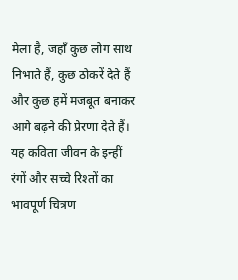मेला है, जहाँ कुछ लोग साथ निभाते हैं, कुछ ठोकरें देते हैं और कुछ हमें मजबूत बनाकर आगे बढ़ने की प्रेरणा देते हैं। यह कविता जीवन के इन्हीं रंगों और सच्चे रिश्तों का भावपूर्ण चित्रण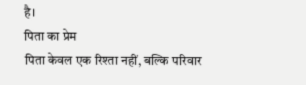है।
पिता का प्रेम
पिता केवल एक रिश्ता नहीं, बल्कि परिवार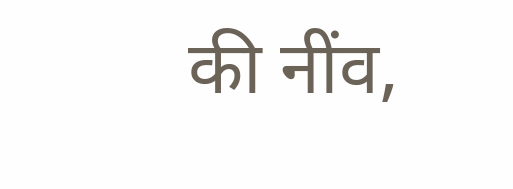की नींव,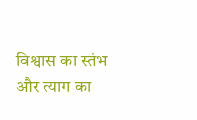विश्वास का स्तंभ और त्याग का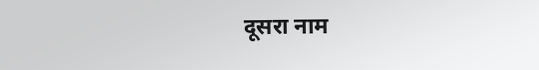दूसरा नाम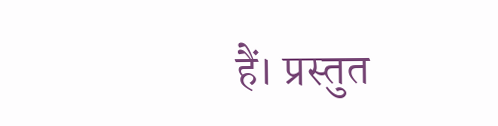हैं। प्रस्तुत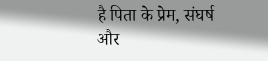है पिता के प्रेम, संघर्ष और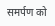समर्पण को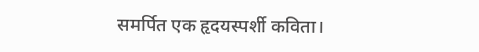समर्पित एक हृदयस्पर्शी कविता।